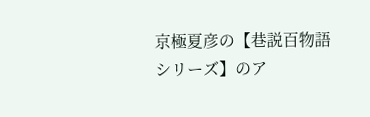京極夏彦の【巷説百物語シリーズ】のア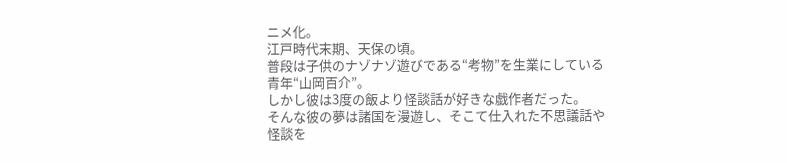ニメ化。
江戸時代末期、天保の頃。
普段は子供のナゾナゾ遊びである“考物”を生業にしている青年“山岡百介”。
しかし彼は3度の飯より怪談話が好きな戯作者だった。
そんな彼の夢は諸国を漫遊し、そこて仕入れた不思議話や怪談を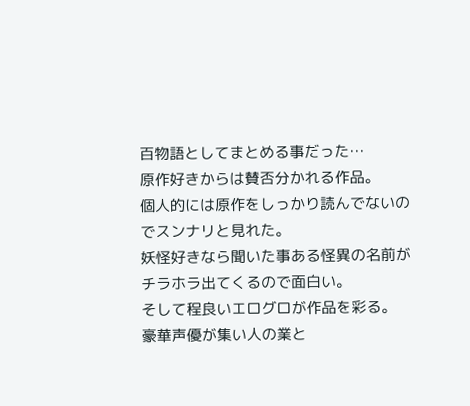百物語としてまとめる事だった…
原作好きからは賛否分かれる作品。
個人的には原作をしっかり読んでないのでスンナリと見れた。
妖怪好きなら聞いた事ある怪異の名前がチラホラ出てくるので面白い。
そして程良いエログロが作品を彩る。
豪華声優が集い人の業と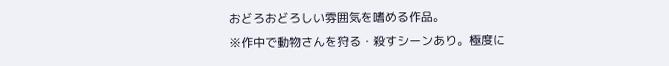おどろおどろしい雰囲気を嗜める作品。
※作中で動物さんを狩る・殺すシーンあり。極度に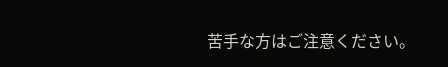苦手な方はご注意ください。